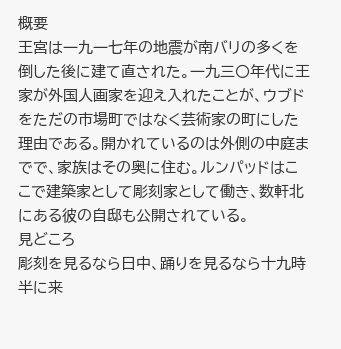概要
王宮は一九一七年の地震が南バリの多くを倒した後に建て直された。一九三〇年代に王家が外国人画家を迎え入れたことが、ウブドをただの市場町ではなく芸術家の町にした理由である。開かれているのは外側の中庭までで、家族はその奥に住む。ルンパッドはここで建築家として彫刻家として働き、数軒北にある彼の自邸も公開されている。
見どころ
彫刻を見るなら日中、踊りを見るなら十九時半に来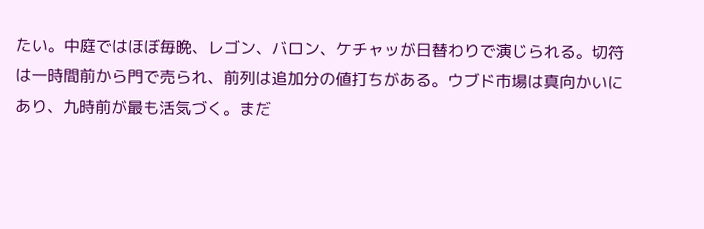たい。中庭ではほぼ毎晩、レゴン、バロン、ケチャッが日替わりで演じられる。切符は一時間前から門で売られ、前列は追加分の値打ちがある。ウブド市場は真向かいにあり、九時前が最も活気づく。まだ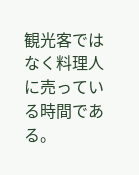観光客ではなく料理人に売っている時間である。